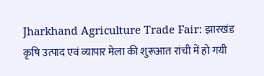Jharkhand Agriculture Trade Fair: झारखंड कृषि उत्पाद एवं व्यापार मेला की शुरूआत रांची में हो गयी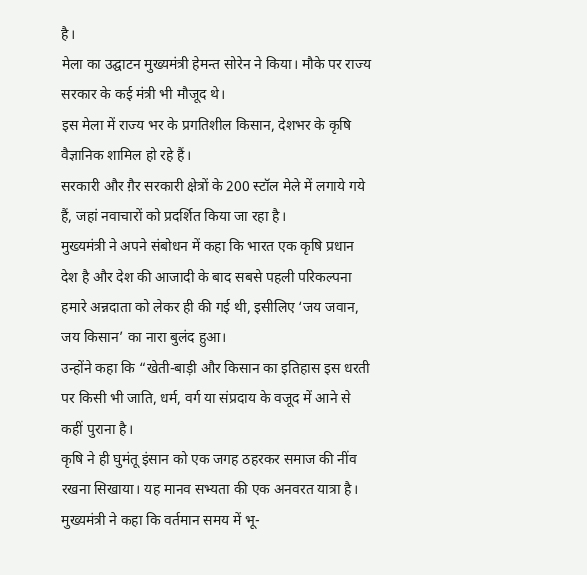है।
मेला का उद्घाटन मुख्यमंत्री हेमन्त सोरेन ने किया। मौके पर राज्य सरकार के कई मंत्री भी मौजूद थे।
इस मेला में राज्य भर के प्रगतिशील किसान, देशभर के कृषि वैज्ञानिक शामिल हो रहे हैं।
सरकारी और ग़ैर सरकारी क्षेत्रों के 200 स्टॉल मेले में लगाये गये हैं, जहां नवाचारों को प्रदर्शित किया जा रहा है।
मुख्यमंत्री ने अपने संबोधन में कहा कि भारत एक कृषि प्रधान देश है और देश की आजादी के बाद सबसे पहली परिकल्पना हमारे अन्नदाता को लेकर ही की गई थी, इसीलिए ‘जय जवान, जय किसान’ का नारा बुलंद हुआ।
उन्होंने कहा कि “खेती-बाड़ी और किसान का इतिहास इस धरती पर किसी भी जाति, धर्म, वर्ग या संप्रदाय के वजूद में आने से कहीं पुराना है।
कृषि ने ही घुमंतू इंसान को एक जगह ठहरकर समाज की नींव रखना सिखाया। यह मानव सभ्यता की एक अनवरत यात्रा है।
मुख्यमंत्री ने कहा कि वर्तमान समय में भू-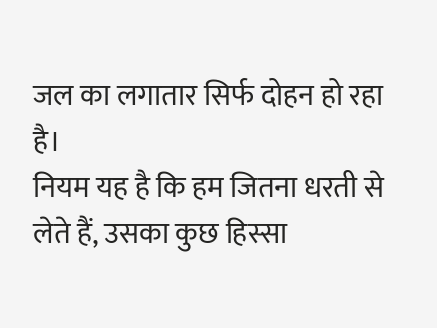जल का लगातार सिर्फ दोहन हो रहा है।
नियम यह है कि हम जितना धरती से लेते हैं, उसका कुछ हिस्सा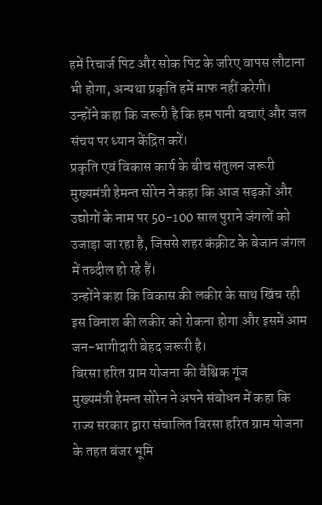हमें रिचार्ज पिट और सोक पिट के जरिए वापस लौटाना भी होगा, अन्यथा प्रकृति हमें माफ नहीं करेगी।
उन्होंने कहा कि जरूरी है कि हम पानी बचाएं और जल संचय पर ध्यान केंद्रित करें।
प्रकृति एवं विकास कार्य के बीच संतुलन जरूरी
मुख्यमंत्री हेमन्त सोरेन ने कहा कि आज सड़कों और उद्योगों के नाम पर 50-100 साल पुराने जंगलों को उजाड़ा जा रहा है, जिससे शहर कंक्रीट के बेजान जंगल में तब्दील हो रहे हैं।
उन्होंने कहा कि विकास की लकीर के साथ खिंच रही इस विनाश की लकीर को रोकना होगा और इसमें आम जन-भागीदारी बेहद जरूरी है।
बिरसा हरित ग्राम योजना की वैश्विक गूंज
मुख्यमंत्री हेमन्त सोरेन ने अपने संबोधन में कहा कि राज्य सरकार द्वारा संचालित बिरसा हरित ग्राम योजना के तहत बंजर भूमि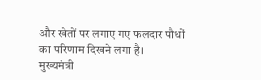और खेतों पर लगाए गए फलदार पौधों का परिणाम दिखने लगा है।
मुख्यमंत्री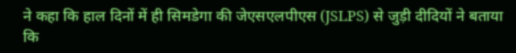ने कहा कि हाल दिनों में ही सिमडेगा की जेएसएलपीएस (JSLPS) से जुड़ी दीदियों ने बताया कि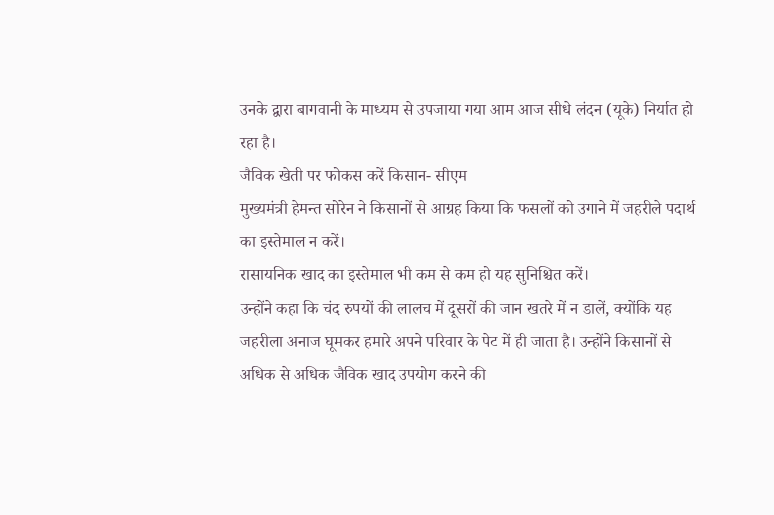उनके द्वारा बागवानी के माध्यम से उपजाया गया आम आज सीधे लंदन (यूके) निर्यात हो रहा है।
जैविक खेती पर फोकस करें किसान- सीएम
मुख्यमंत्री हेमन्त सोरेन ने किसानों से आग्रह किया कि फसलों को उगाने में जहरीले पदार्थ का इस्तेमाल न करें।
रासायनिक खाद का इस्तेमाल भी कम से कम हो यह सुनिश्चित करें।
उन्होंने कहा कि चंद रुपयों की लालच में दूसरों की जान खतरे में न डालें, क्योंकि यह जहरीला अनाज घूमकर हमारे अपने परिवार के पेट में ही जाता है। उन्होंने किसानों से अधिक से अधिक जैविक खाद उपयोग करने की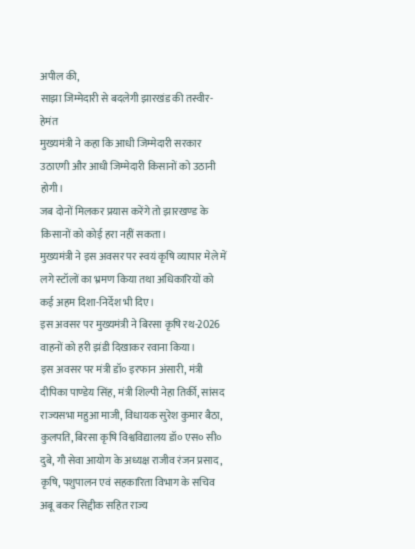अपील की,
साझा जिम्मेदारी से बदलेगी झारखंड की तस्वीर- हेमंत
मुख्यमंत्री ने कहा कि आधी जिम्मेदारी सरकार उठाएगी और आधी जिम्मेदारी किसानों को उठानी होगी।
जब दोनों मिलकर प्रयास करेंगे तो झारखण्ड के किसानों को कोई हरा नहीं सकता।
मुख्यमंत्री ने इस अवसर पर स्वयं कृषि व्यापार मेले में लगे स्टॉलों का भ्रमण किया तथा अधिकारियों को कई अहम दिशा-निर्देश भी दिए।
इस अवसर पर मुख्यमंत्री ने बिरसा कृषि रथ-2026 वाहनों को हरी झंडी दिखाकर रवाना किया।
इस अवसर पर मंत्री डॉ० इरफान अंसारी, मंत्री दीपिका पाण्डेय सिंह, मंत्री शिल्पी नेहा तिर्की, सांसद राज्यसभा महुआ माजी, विधायक सुरेश कुमार बैठा, कुलपति, बिरसा कृषि विश्वविद्यालय डॉ० एस० सी० दुबे, गौ सेवा आयोग के अध्यक्ष राजीव रंजन प्रसाद, कृषि, पशुपालन एवं सहकारिता विभाग के सचिव अबू बकर सिद्दीक सहित राज्य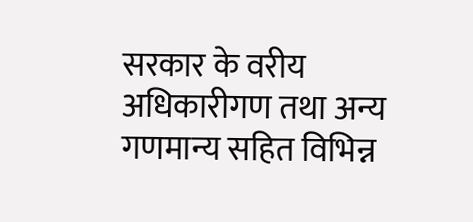सरकार के वरीय अधिकारीगण तथा अन्य गणमान्य सहित विभिन्न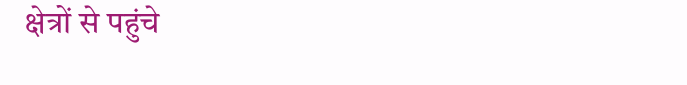क्षेत्रों से पहुंचे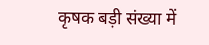कृषक बड़ी संख्या में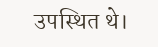उपस्थित थे।